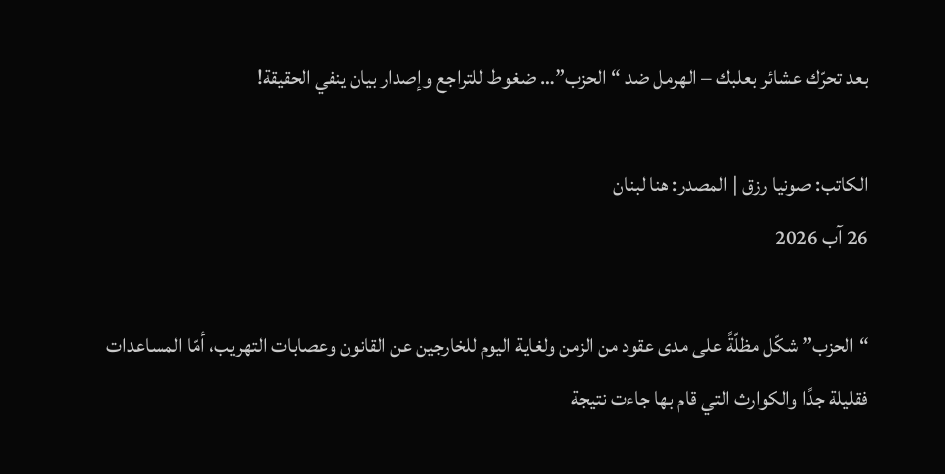بعد تحرّك عشائر بعلبك – الهرمل ضد “الحزب”… ضغوط للتراجع وإصدار بيان ينفي الحقيقة!

الكاتب: صونيا رزق | المصدر: هنا لبنان
26 آب 2026

“الحزب” شكّل مظلّةً على مدى عقود من الزمن ولغاية اليوم للخارجين عن القانون وعصابات التهريب، أمّا المساعدات فقليلة جدًا والكوارث التي قام بها جاءت نتيجة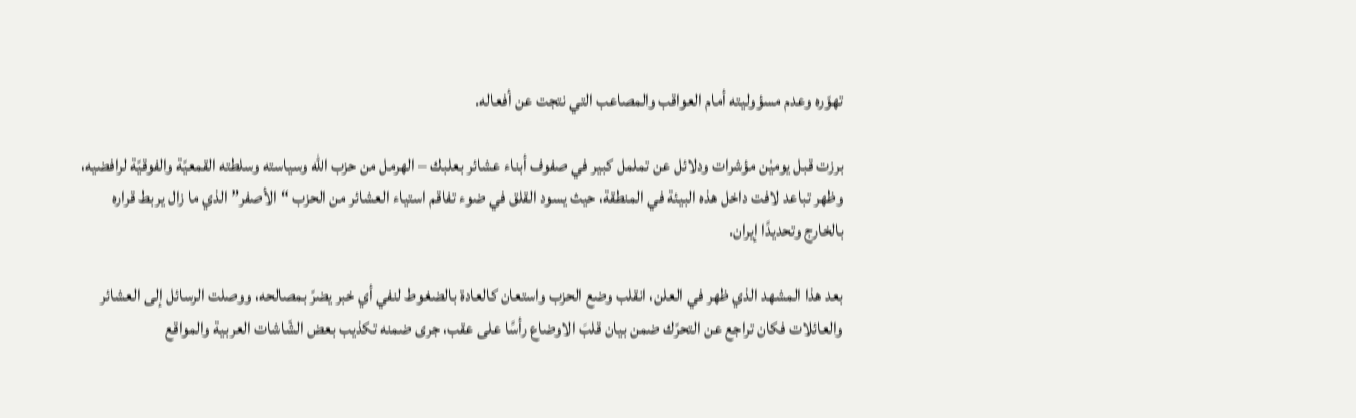تهوّره وعدم مسؤوليته أمام العواقب والمصاعب التي نتجت عن أفعاله.

برزت قبل يوميْن مؤشرات ودلائل عن تململ كبير في صفوف أبناء عشائر بعلبك – الهرمل من حزب الله وسياسته وسلطته القمعيّة والفوقيّة لرافضيه، وظهر تباعد لافت داخل هذه البيئة في المنطقة، حيث يسود القلق في ضوء تفاقم استياء العشائر من الحزب “الأصفر” الذي ما زال يربط قراره بالخارج وتحديدًا إيران.

بعد هذا المشهد الذي ظهر في العلن، انقلب وضع الحزب واستعان كالعادة بالضغوط لنفي أي خبر يضرّ بمصالحه، ووصلت الرسائل إلى العشائر والعائلات فكان تراجع عن التحرّك ضمن بيان قلبَ الاوضاع رأسًا على عقب، جرى ضمنه تكذيب بعض الشّاشات العربية والمواقع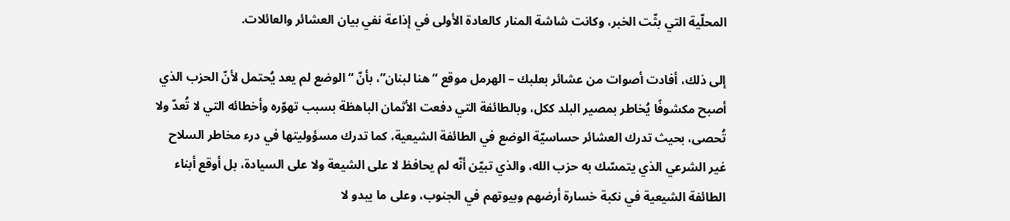المحلّية التي بثّت الخبر، وكانت شاشة المنار كالعادة الأولى في إذاعة نفي بيان العشائر والعائلات.

إلى ذلك، أفادت أصوات من عشائر بعلبك – الهرمل موقع “هنا لبنان”، بأنّ “الوضع لم يعد يُحتمل لأنّ الحزب الذي أصبح مكشوفًا يُخاطر بمصير البلد ككل، وبالطائفة التي دفعت الأثمان الباهظة بسبب تهوّره وأخطائه التي لا تُعدّ ولا تُحصى، بحيث تدرك العشائر حساسيّة الوضع في الطائفة الشيعية، كما تدرك مسؤوليتها في درء مخاطر السلاح غير الشرعي الذي يتمسّك به حزب الله، والذي تبيّن أنّه لم يحافظ لا على الشيعة ولا على السيادة، بل أوقع أبناء الطائفة الشيعية في نكبة خسارة أرضهم وبيوتهم في الجنوب، وعلى ما يبدو لا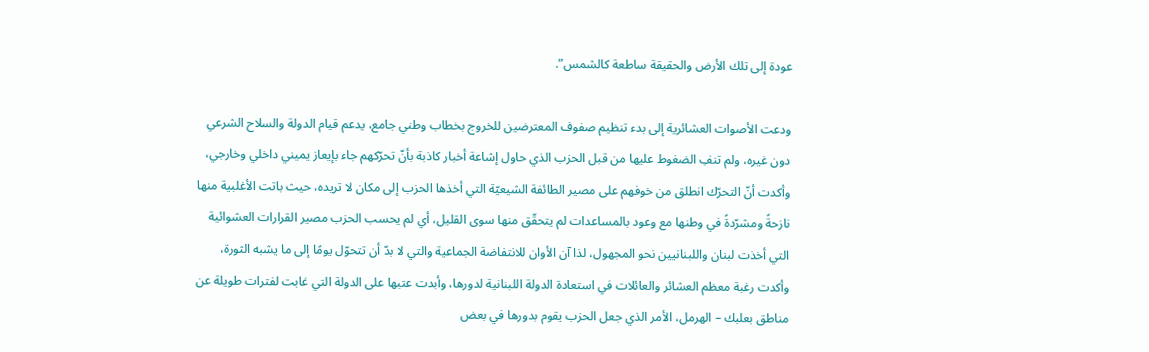عودة إلى تلك الأرض والحقيقة ساطعة كالشمس”.

ودعت الأصوات العشائرية إلى بدء تنظيم صفوف المعترضين للخروج بخطاب وطني جامع، يدعم قيام الدولة والسلاح الشرعي دون غيره، ولم تنفِ الضغوط عليها من قبل الحزب الذي حاول إشاعة أخبار كاذبة بأنّ تحرّكهم جاء بإيعاز يميني داخلي وخارجي، وأكدت أنّ التحرّك انطلق من خوفهم على مصير الطائفة الشيعيّة التي أخذها الحزب إلى مكان لا تريده، حيث باتت الأغلبية منها نازحةً ومشرّدةً في وطنها مع وعود بالمساعدات لم يتحقّق منها سوى القليل، أي لم يحسب الحزب مصير القرارات العشوائية التي أخذت لبنان واللبنانيين نحو المجهول، لذا آن الأوان للانتفاضة الجماعية والتي لا بدّ أن تتحوّل يومًا إلى ما يشبه الثورة، وأكدت رغبة معظم العشائر والعائلات في استعادة الدولة اللبنانية لدورها، وأبدت عتبها على الدولة التي غابت لفترات طويلة عن مناطق بعلبك – الهرمل، الأمر الذي جعل الحزب يقوم بدورها في بعض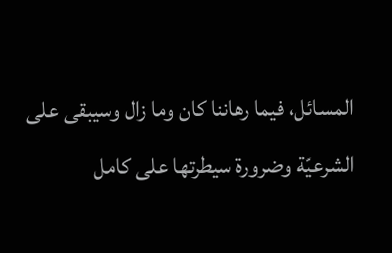المسائل، فيما رهاننا كان وما زال وسيبقى على الشرعيّة وضرورة سيطرتها على كامل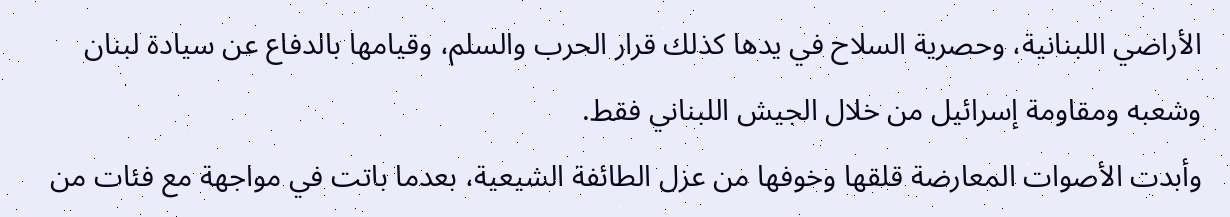الأراضي اللبنانية، وحصرية السلاح في يدها كذلك قرار الحرب والسلم، وقيامها بالدفاع عن سيادة لبنان وشعبه ومقاومة إسرائيل من خلال الجيش اللبناني فقط.
وأبدت الأصوات المعارضة قلقها وخوفها من عزل الطائفة الشيعية، بعدما باتت في مواجهة مع فئات من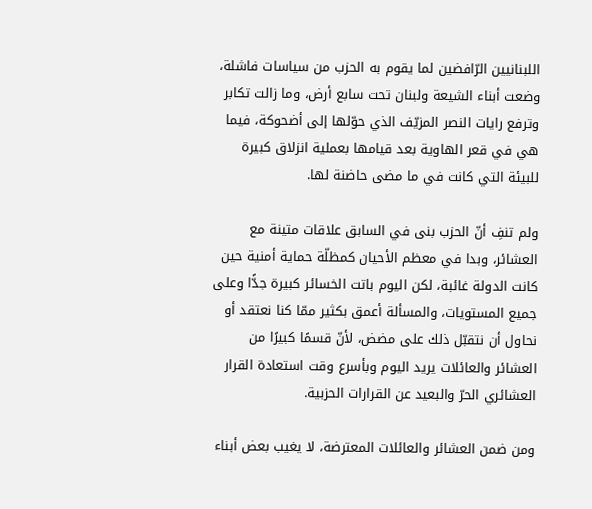اللبنانيين الرّافضين لما يقوم به الحزب من سياسات فاشلة، وضعت أبناء الشيعة ولبنان تحت سابع أرض، وما زالت تكابر وترفع رايات النصر المزيّف الذي حوّلها إلى أضحوكة، فيما هي في قعر الهاوية بعد قيامها بعملية انزلاق كبيرة للبيئة التي كانت في ما مضى حاضنة لها.

ولم تنفِ أنّ الحزب بنى في السابق علاقات متينة مع العشائر، وبدا في معظم الأحيان كمظلّة حماية أمنية حين كانت الدولة غائبة، لكن اليوم باتت الخسائر كبيرة جدًّا وعلى جميع المستويات، والمسألة أعمق بكثير ممّا كنا نعتقد أو نحاول أن نتقبّل ذلك على مضض، لأنّ قسمًا كبيرًا من العشائر والعائلات يريد اليوم وبأسرع وقت استعادة القرار العشائري الحرّ والبعيد عن القرارات الحزبية.

ومن ضمن العشائر والعائلات المعترضة، لا يغيب بعض أبناء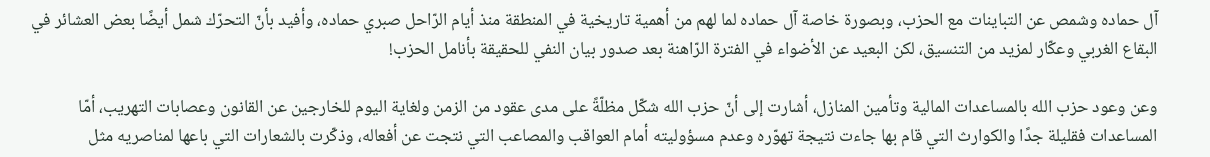آل حماده وشمص عن التباينات مع الحزب، وبصورة خاصة آل حماده لما لهم من أهمية تاريخية في المنطقة منذ أيام الرّاحل صبري حماده، وأفيد بأنّ التحرّك شمل أيضًا بعض العشائر في البقاع الغربي وعكّار لمزيد من التنسيق، لكن البعيد عن الأضواء في الفترة الرّاهنة بعد صدور بيان النفي للحقيقة بأنامل الحزب!

وعن وعود حزب الله بالمساعدات المالية وتأمين المنازل، أشارت إلى أنّ حزب الله شكّل مظلّةً على مدى عقود من الزمن ولغاية اليوم للخارجين عن القانون وعصابات التهريب، أمّا المساعدات فقليلة جدًا والكوارث التي قام بها جاءت نتيجة تهوّره وعدم مسؤوليته أمام العواقب والمصاعب التي نتجت عن أفعاله، وذكّرت بالشعارات التي باعها لمناصريه مثل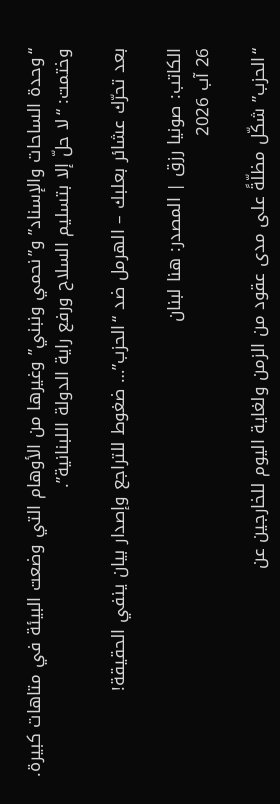“وحدة الساحات والإسناد” و”نحمي ونبني” وغيرها من الأوهام التي وضعت البيئة في متاهات كبيرة. وختمت: “لا حلّ إلا بتسليم السلاح ورفع راية الدولة اللبنانية”.

بعد تحرّك عشائر بعلبك – الهرمل ضد “الحزب”… ضغوط للتراجع وإصدار بيان ينفي الحقيقة!

الكاتب: صونيا رزق | المصدر: هنا لبنان
26 آب 2026

“الحزب” شكّل مظلّةً على مدى عقود من الزمن ولغاية اليوم للخارجين عن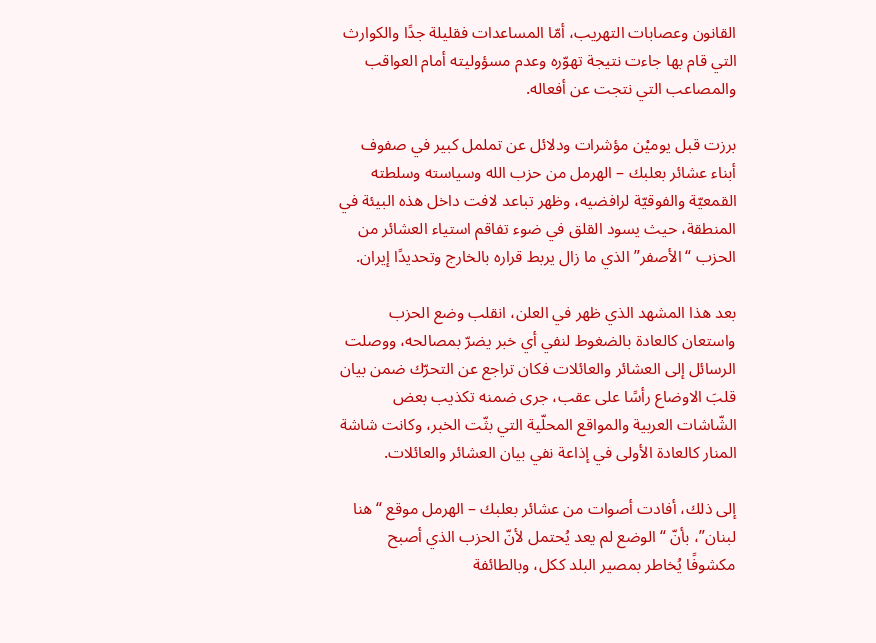القانون وعصابات التهريب، أمّا المساعدات فقليلة جدًا والكوارث التي قام بها جاءت نتيجة تهوّره وعدم مسؤوليته أمام العواقب والمصاعب التي نتجت عن أفعاله.

برزت قبل يوميْن مؤشرات ودلائل عن تململ كبير في صفوف أبناء عشائر بعلبك – الهرمل من حزب الله وسياسته وسلطته القمعيّة والفوقيّة لرافضيه، وظهر تباعد لافت داخل هذه البيئة في المنطقة، حيث يسود القلق في ضوء تفاقم استياء العشائر من الحزب “الأصفر” الذي ما زال يربط قراره بالخارج وتحديدًا إيران.

بعد هذا المشهد الذي ظهر في العلن، انقلب وضع الحزب واستعان كالعادة بالضغوط لنفي أي خبر يضرّ بمصالحه، ووصلت الرسائل إلى العشائر والعائلات فكان تراجع عن التحرّك ضمن بيان قلبَ الاوضاع رأسًا على عقب، جرى ضمنه تكذيب بعض الشّاشات العربية والمواقع المحلّية التي بثّت الخبر، وكانت شاشة المنار كالعادة الأولى في إذاعة نفي بيان العشائر والعائلات.

إلى ذلك، أفادت أصوات من عشائر بعلبك – الهرمل موقع “هنا لبنان”، بأنّ “الوضع لم يعد يُحتمل لأنّ الحزب الذي أصبح مكشوفًا يُخاطر بمصير البلد ككل، وبالطائفة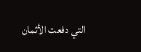التي دفعت الأثمان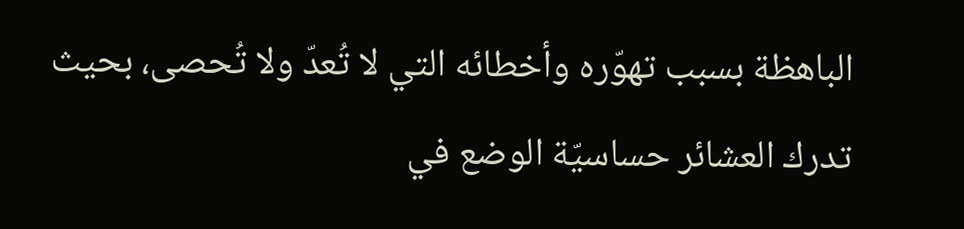الباهظة بسبب تهوّره وأخطائه التي لا تُعدّ ولا تُحصى، بحيث تدرك العشائر حساسيّة الوضع في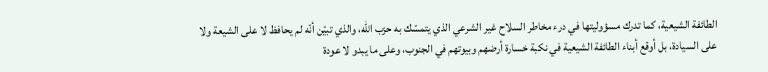الطائفة الشيعية، كما تدرك مسؤوليتها في درء مخاطر السلاح غير الشرعي الذي يتمسّك به حزب الله، والذي تبيّن أنّه لم يحافظ لا على الشيعة ولا على السيادة، بل أوقع أبناء الطائفة الشيعية في نكبة خسارة أرضهم وبيوتهم في الجنوب، وعلى ما يبدو لا عودة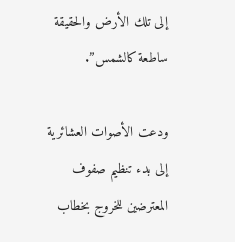إلى تلك الأرض والحقيقة ساطعة كالشمس”.

ودعت الأصوات العشائرية إلى بدء تنظيم صفوف المعترضين للخروج بخطاب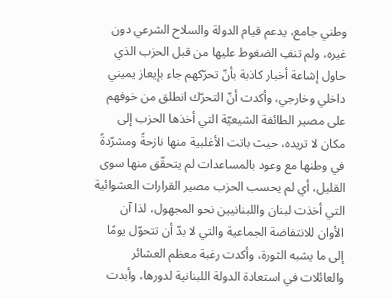وطني جامع، يدعم قيام الدولة والسلاح الشرعي دون غيره، ولم تنفِ الضغوط عليها من قبل الحزب الذي حاول إشاعة أخبار كاذبة بأنّ تحرّكهم جاء بإيعاز يميني داخلي وخارجي، وأكدت أنّ التحرّك انطلق من خوفهم على مصير الطائفة الشيعيّة التي أخذها الحزب إلى مكان لا تريده، حيث باتت الأغلبية منها نازحةً ومشرّدةً في وطنها مع وعود بالمساعدات لم يتحقّق منها سوى القليل، أي لم يحسب الحزب مصير القرارات العشوائية التي أخذت لبنان واللبنانيين نحو المجهول، لذا آن الأوان للانتفاضة الجماعية والتي لا بدّ أن تتحوّل يومًا إلى ما يشبه الثورة، وأكدت رغبة معظم العشائر والعائلات في استعادة الدولة اللبنانية لدورها، وأبدت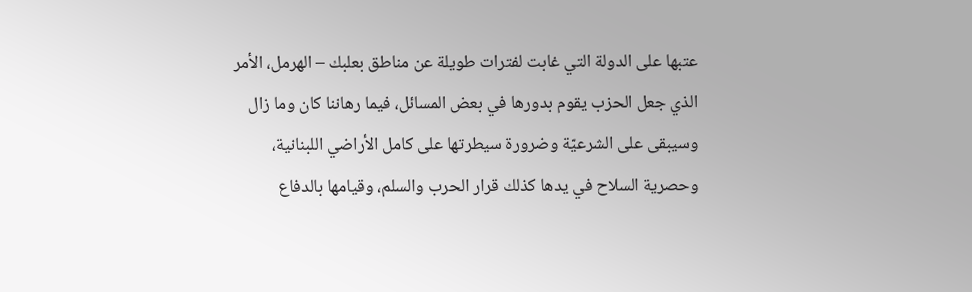عتبها على الدولة التي غابت لفترات طويلة عن مناطق بعلبك – الهرمل، الأمر الذي جعل الحزب يقوم بدورها في بعض المسائل، فيما رهاننا كان وما زال وسيبقى على الشرعيّة وضرورة سيطرتها على كامل الأراضي اللبنانية، وحصرية السلاح في يدها كذلك قرار الحرب والسلم، وقيامها بالدفاع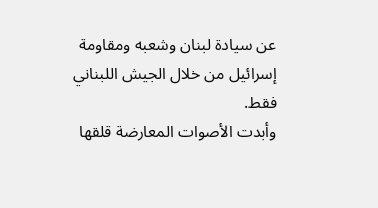عن سيادة لبنان وشعبه ومقاومة إسرائيل من خلال الجيش اللبناني فقط.
وأبدت الأصوات المعارضة قلقها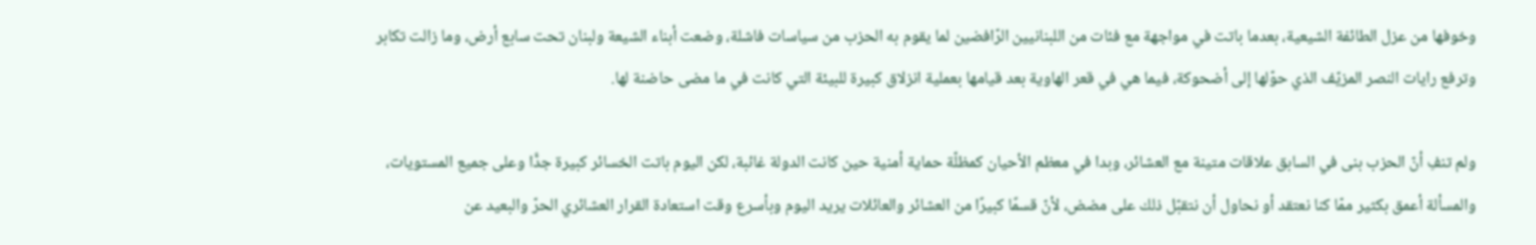وخوفها من عزل الطائفة الشيعية، بعدما باتت في مواجهة مع فئات من اللبنانيين الرّافضين لما يقوم به الحزب من سياسات فاشلة، وضعت أبناء الشيعة ولبنان تحت سابع أرض، وما زالت تكابر وترفع رايات النصر المزيّف الذي حوّلها إلى أضحوكة، فيما هي في قعر الهاوية بعد قيامها بعملية انزلاق كبيرة للبيئة التي كانت في ما مضى حاضنة لها.

ولم تنفِ أنّ الحزب بنى في السابق علاقات متينة مع العشائر، وبدا في معظم الأحيان كمظلّة حماية أمنية حين كانت الدولة غائبة، لكن اليوم باتت الخسائر كبيرة جدًّا وعلى جميع المستويات، والمسألة أعمق بكثير ممّا كنا نعتقد أو نحاول أن نتقبّل ذلك على مضض، لأنّ قسمًا كبيرًا من العشائر والعائلات يريد اليوم وبأسرع وقت استعادة القرار العشائري الحرّ والبعيد عن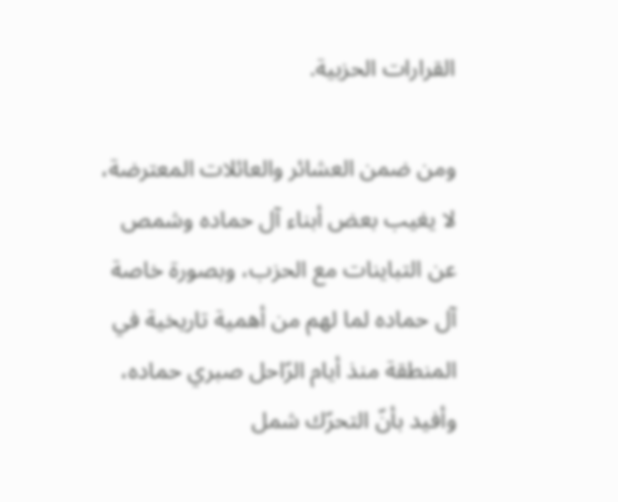القرارات الحزبية.

ومن ضمن العشائر والعائلات المعترضة، لا يغيب بعض أبناء آل حماده وشمص عن التباينات مع الحزب، وبصورة خاصة آل حماده لما لهم من أهمية تاريخية في المنطقة منذ أيام الرّاحل صبري حماده، وأفيد بأنّ التحرّك شمل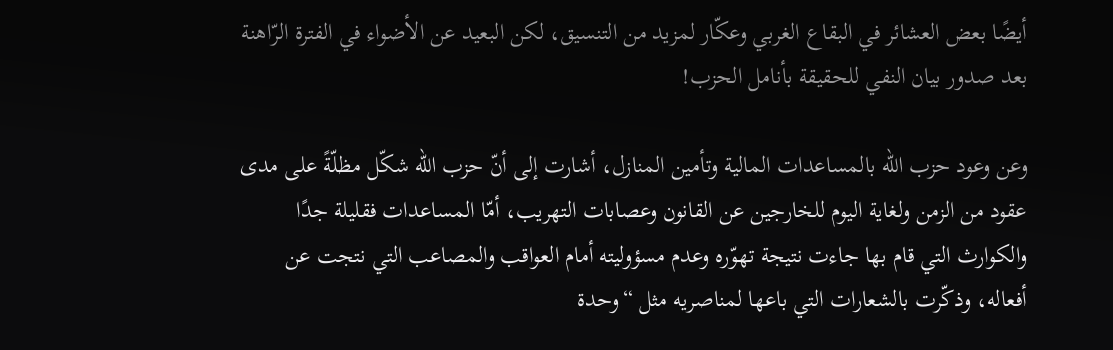أيضًا بعض العشائر في البقاع الغربي وعكّار لمزيد من التنسيق، لكن البعيد عن الأضواء في الفترة الرّاهنة بعد صدور بيان النفي للحقيقة بأنامل الحزب!

وعن وعود حزب الله بالمساعدات المالية وتأمين المنازل، أشارت إلى أنّ حزب الله شكّل مظلّةً على مدى عقود من الزمن ولغاية اليوم للخارجين عن القانون وعصابات التهريب، أمّا المساعدات فقليلة جدًا والكوارث التي قام بها جاءت نتيجة تهوّره وعدم مسؤوليته أمام العواقب والمصاعب التي نتجت عن أفعاله، وذكّرت بالشعارات التي باعها لمناصريه مثل “وحدة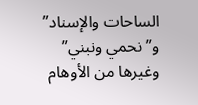الساحات والإسناد” و”نحمي ونبني” وغيرها من الأوهام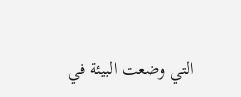التي وضعت البيئة في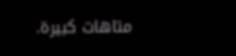متاهات كبيرة.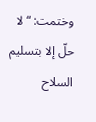وختمت: “لا حلّ إلا بتسليم السلاح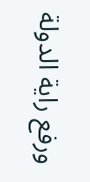ورفع راية الدولة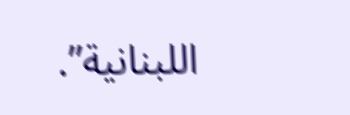اللبنانية”.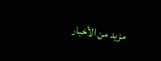مزيد من الأخبار